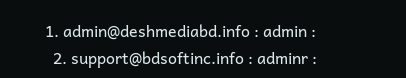1. admin@deshmediabd.info : admin :
  2. support@bdsoftinc.info : adminr :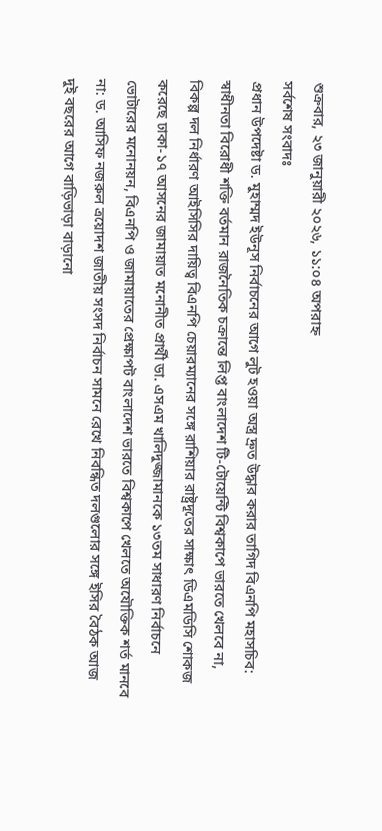শুক্রবার, ২৩ জানুয়ারী ২০২৬, ১১:০৪ অপরাহ্ন
সর্বশেষ সংবাদঃ
প্রধান উপদেষ্টা ড. মুহাম্মদ ইউনূস নির্বাচনের আগে লুট হওয়া অস্ত্র দ্রুত উদ্ধার করার তাগিদ বিএনপি মহাসচিব: স্বাধীনতা বিরোধী শক্তি বর্তমান রাজনৈতিক চক্রান্তে লিপ্ত বাংলাদেশ টি-টোয়েন্টি বিশ্বকাপে ভারতে খেলবে না, বিকল্প দল নির্ধারণ আইসিসির দায়িত্ব বিএনপি চেয়ারম্যানের সঙ্গে রাশিয়ার রাষ্ট্রদূতের সাক্ষাৎ ডিএমডিসি শোকজ করেছে ঢাকা-১৭ আসনের জামায়াত মনোনীত প্রার্থী ডা. এসএম খালিদুজ্জামানকে ১৩তম সাধারণ নির্বাচনে ভোটারের মনোনয়ন, বিএনপি ও জামায়াতের প্রেক্ষাপট বাংলাদেশ ভারতে বিশ্বকাপে খেলতে অযৌক্তিক শর্ত মানবে না: ড. আসিফ নজরুল ত্রয়োদশ জাতীয় সংসদ নির্বাচন সামনে রেখে নিবন্ধিত দলগুলোর সঙ্গে ইসির বৈঠক আজ দুই বছরের আগে বাড়িভাড়া বাড়ানো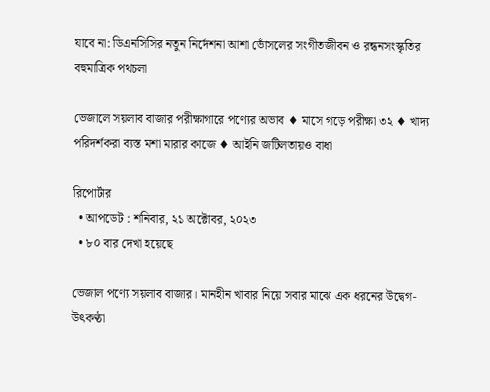যাবে না: ডিএনসিসির নতুন নির্দেশনা আশা ভোঁসলের সংগীতজীবন ও রন্ধনসংস্কৃতির বহুমাত্রিক পথচলা

ভেজালে সয়লাব বাজার পরীক্ষাগারে পণ্যের অভাব ♦ মাসে গড়ে পরীক্ষা ৩২ ♦ খাদ্য পরিদর্শকরা ব্যস্ত মশা মারার কাজে ♦ আইনি জটিলতায়ও বাধা

রিপোর্টার
  • আপডেট : শনিবার, ২১ অক্টোবর, ২০২৩
  • ৮০ বার দেখা হয়েছে

ভেজাল পণ্যে সয়লাব বাজার। মানহীন খাবার নিয়ে সবার মাঝে এক ধরনের উদ্বেগ-উৎকণ্ঠা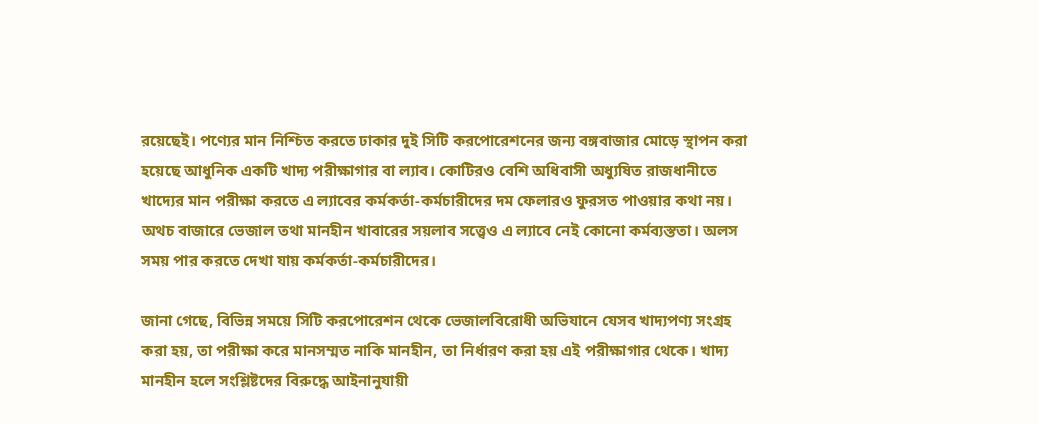রয়েছেই। পণ্যের মান নিশ্চিত করতে ঢাকার দুই সিটি করপোরেশনের জন্য বঙ্গবাজার মোড়ে স্থাপন করা হয়েছে আধুনিক একটি খাদ্য পরীক্ষাগার বা ল্যাব। কোটিরও বেশি অধিবাসী অধ্যুষিত রাজধানীতে খাদ্যের মান পরীক্ষা করতে এ ল্যাবের কর্মকর্তা-কর্মচারীদের দম ফেলারও ফুরসত পাওয়ার কথা নয়। অথচ বাজারে ভেজাল তথা মানহীন খাবারের সয়লাব সত্ত্বেও এ ল্যাবে নেই কোনো কর্মব্যস্ততা। অলস সময় পার করতে দেখা যায় কর্মকর্তা-কর্মচারীদের।

জানা গেছে, বিভিন্ন সময়ে সিটি করপোরেশন থেকে ভেজালবিরোধী অভিযানে যেসব খাদ্যপণ্য সংগ্রহ করা হয়, তা পরীক্ষা করে মানসম্মত নাকি মানহীন, তা নির্ধারণ করা হয় এই পরীক্ষাগার থেকে। খাদ্য মানহীন হলে সংশ্লিষ্টদের বিরুদ্ধে আইনানুযায়ী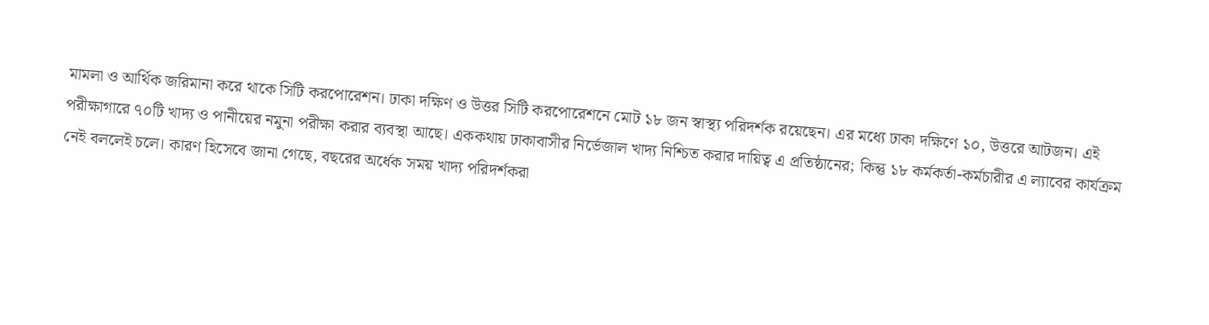মামলা ও আর্থিক জরিমানা করে থাকে সিটি করপোরেশন। ঢাকা দক্ষিণ ও উত্তর সিটি করপোরেশনে মোট ১৮ জন স্বাস্থ্য পরিদর্শক রয়েছেন। এর মধ্যে ঢাকা দক্ষিণে ১০, উত্তরে আটজন। এই পরীক্ষাগারে ৭০টি খাদ্য ও পানীয়ের নমুনা পরীক্ষা করার ব্যবস্থা আছে। এককথায় ঢাকাবাসীর নির্ভেজাল খাদ্য নিশ্চিত করার দায়িত্ব এ প্রতিষ্ঠানের; কিন্তু ১৮ কর্মকর্তা-কর্মচারীর এ ল্যাবের কার্যক্রম নেই বললেই চলে। কারণ হিসেবে জানা গেছে, বছরের অর্ধেক সময় খাদ্য পরিদর্শকরা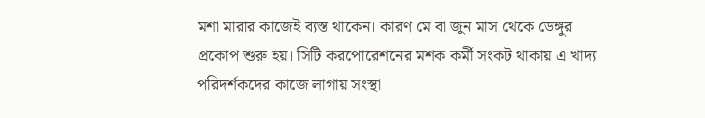মশা মারার কাজেই ব্যস্ত থাকেন। কারণ মে বা জুন মাস থেকে ডেঙ্গুর প্রকোপ শুরু হয়। সিটি করপোরেশনের মশক কর্মী সংকট থাকায় এ খাদ্য পরিদর্শকদের কাজে লাগায় সংস্থা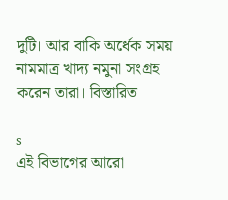দুটি। আর বাকি অর্ধেক সময় নামমাত্র খাদ্য নমুনা সংগ্রহ করেন তারা। বিস্তারিত

s
এই বিভাগের আরো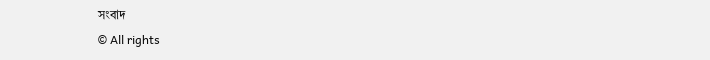সংবাদ
© All rights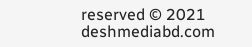reserved © 2021 deshmediabd.com